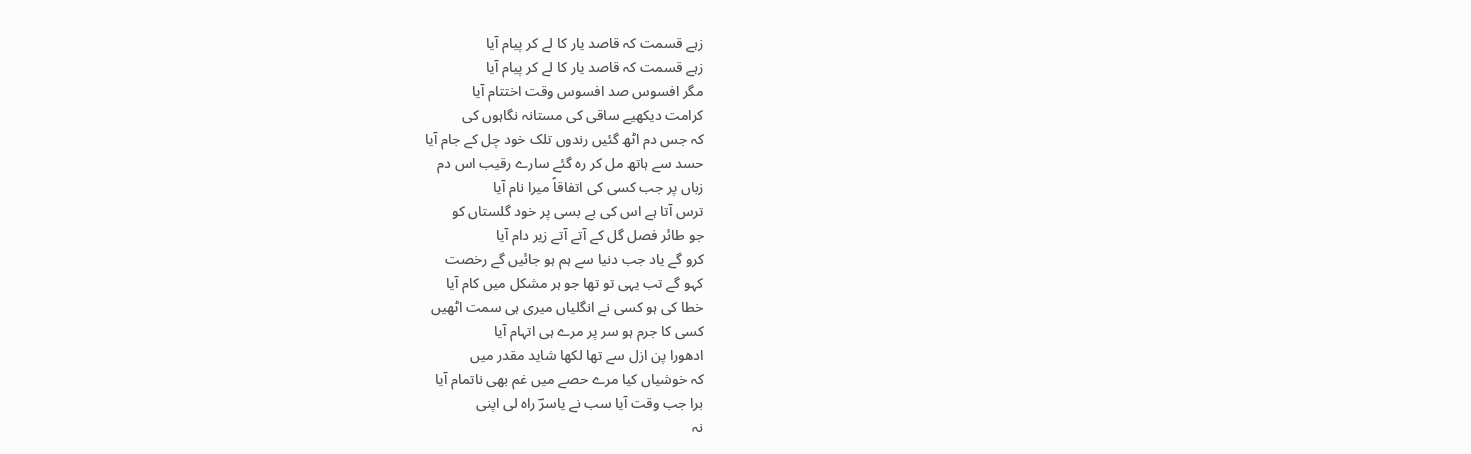زہے قسمت کہ قاصد یار کا لے کر پیام آیا
زہے قسمت کہ قاصد یار کا لے کر پیام آیا
مگر افسوس صد افسوس وقت اختتام آیا
کرامت دیکھیے ساقی کی مستانہ نگاہوں کی
کہ جس دم اٹھ گئیں رندوں تلک خود چل کے جام آیا
حسد سے ہاتھ مل کر رہ گئے سارے رقیب اس دم
زباں پر جب کسی کی اتفاقاً میرا نام آیا
ترس آتا ہے اس کی بے بسی پر خود گلستاں کو
جو طائر فصل گل کے آتے آتے زیر دام آیا
کرو گے یاد جب دنیا سے ہم ہو جائیں گے رخصت
کہو گے تب یہی تو تھا جو ہر مشکل میں کام آیا
خطا کی ہو کسی نے انگلیاں میری ہی سمت اٹھیں
کسی کا جرم ہو سر پر مرے ہی اتہام آیا
ادھورا پن ازل سے تھا لکھا شاید مقدر میں
کہ خوشیاں کیا مرے حصے میں غم بھی ناتمام آیا
برا جب وقت آیا سب نے یاسرؔ راہ لی اپنی
نہ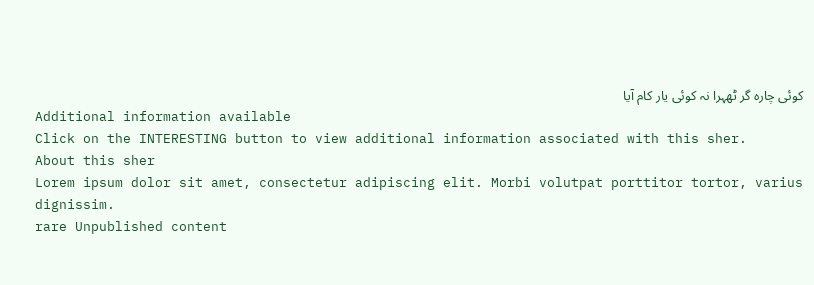کوئی چارہ گر ٹھہرا نہ کوئی یار کام آیا
Additional information available
Click on the INTERESTING button to view additional information associated with this sher.
About this sher
Lorem ipsum dolor sit amet, consectetur adipiscing elit. Morbi volutpat porttitor tortor, varius dignissim.
rare Unpublished content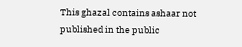This ghazal contains ashaar not published in the public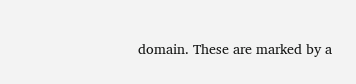domain. These are marked by a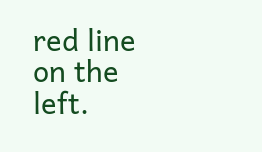red line on the left.